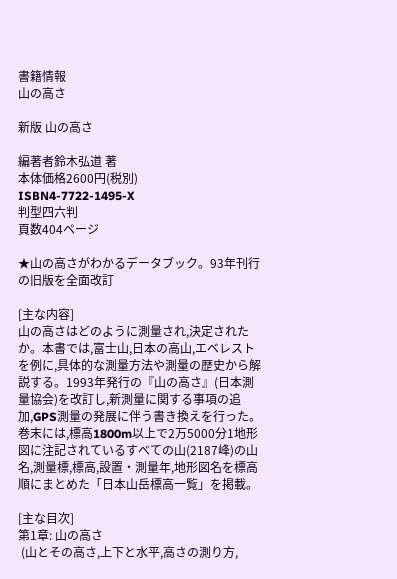書籍情報
山の高さ

新版 山の高さ

編著者鈴木弘道 著
本体価格2600円(税別)
ISBN4-7722-1495-X
判型四六判
頁数404ページ

★山の高さがわかるデータブック。93年刊行の旧版を全面改訂

[主な内容]
山の高さはどのように測量され,決定されたか。本書では,富士山,日本の高山,エベレストを例に,具体的な測量方法や測量の歴史から解説する。1993年発行の『山の高さ』(日本測量協会)を改訂し,新測量に関する事項の追加,GPS測量の発展に伴う書き換えを行った。巻末には,標高1800m以上で2万5000分1地形図に注記されているすべての山(2187峰)の山名,測量標,標高,設置・測量年,地形図名を標高順にまとめた「日本山岳標高一覧」を掲載。

[主な目次]
第1章: 山の高さ
 (山とその高さ,上下と水平,高さの測り方,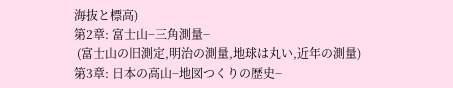海抜と標高)
第2章: 富士山−三角測量−
 (富士山の旧測定,明治の測量,地球は丸い,近年の測量)
第3章: 日本の高山−地図つくりの歴史−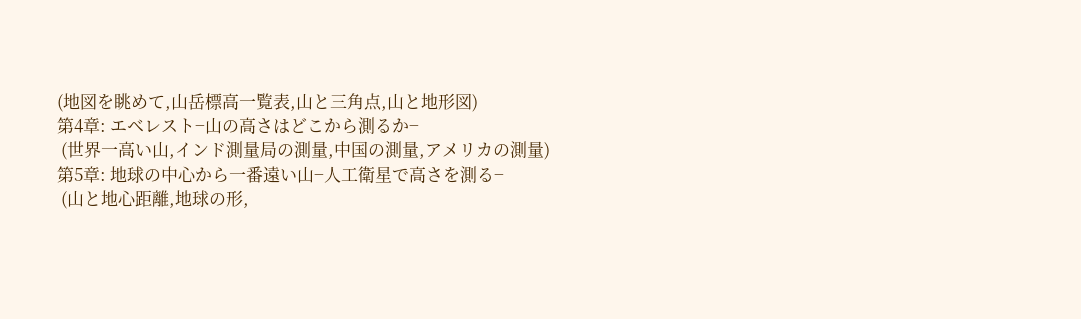(地図を眺めて,山岳標高一覧表,山と三角点,山と地形図)
第4章: エベレスト−山の高さはどこから測るか−
 (世界一高い山,インド測量局の測量,中国の測量,アメリカの測量)
第5章: 地球の中心から一番遠い山−人工衛星で高さを測る−
 (山と地心距離,地球の形,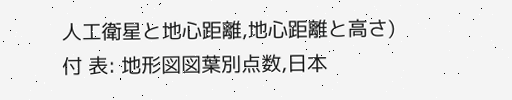人工衛星と地心距離,地心距離と高さ)
付 表: 地形図図葉別点数,日本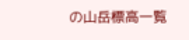の山岳標高一覧